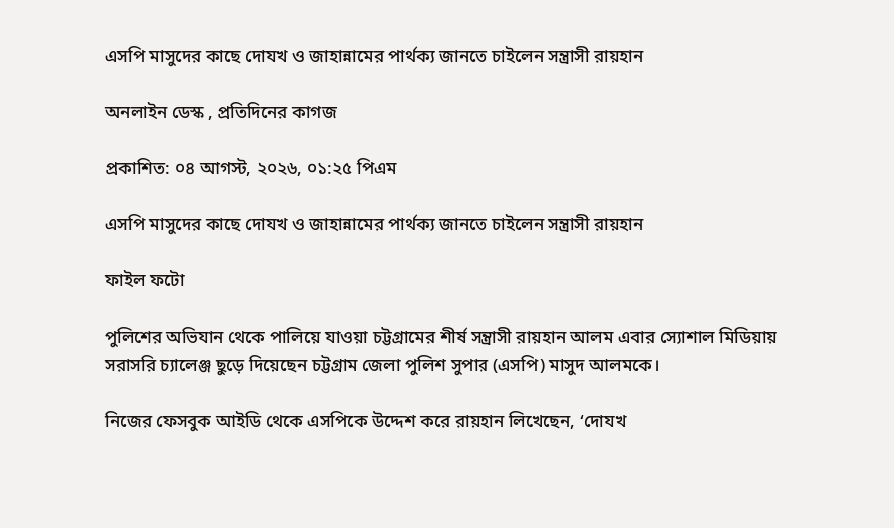এসপি মাসুদের কাছে দোযখ ও জাহান্নামের পার্থক্য জানতে চাইলেন সন্ত্রাসী রায়হান

অনলাইন ডেস্ক , প্রতিদিনের কাগজ

প্রকাশিত: ০৪ আগস্ট, ২০২৬, ০১:২৫ পিএম

এসপি মাসুদের কাছে দোযখ ও জাহান্নামের পার্থক্য জানতে চাইলেন সন্ত্রাসী রায়হান

ফাইল ফটো

পুলিশের অভিযান থেকে পালিয়ে যাওয়া চট্টগ্রামের শীর্ষ সন্ত্রাসী রায়হান আলম এবার স্যোশাল মিডিয়ায় সরাসরি চ্যালেঞ্জ ছুড়ে দিয়েছেন চট্টগ্রাম জেলা পুলিশ সুপার (এসপি) মাসুদ আলমকে।

নিজের ফেসবুক আইডি থেকে এসপিকে উদ্দেশ করে রায়হান লিখেছেন, ‘দোযখ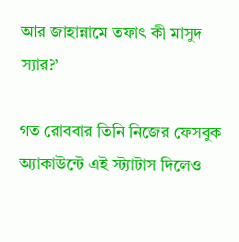আর জাহান্নামে তফাৎ কী মাসুদ স্যার?’

গত রোববার তিনি নিজের ফেসবুক অ্যাকাউন্টে এই স্ট্যাটাস দিলেও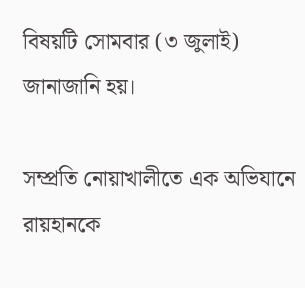বিষয়টি সোমবার (৩ জুলাই) জানাজানি হয়।

সম্প্রতি নোয়াখালীতে এক অভিযানে রায়হানকে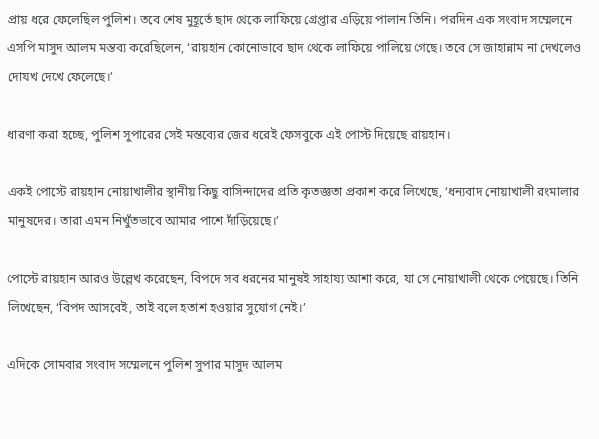প্রায় ধরে ফেলেছিল পুলিশ। তবে শেষ মুহূর্তে ছাদ থেকে লাফিয়ে গ্রেপ্তার এড়িয়ে পালান তিনি। পরদিন এক সংবাদ সম্মেলনে এসপি মাসুদ আলম মন্তব্য করেছিলেন, ‘রায়হান কোনোভাবে ছাদ থেকে লাফিয়ে পালিয়ে গেছে। তবে সে জাহান্নাম না দেখলেও দোযখ দেখে ফেলেছে।’

ধারণা করা হচ্ছে, পুলিশ সুপারের সেই মন্তব্যের জের ধরেই ফেসবুকে এই পোস্ট দিয়েছে রায়হান।

একই পোস্টে রায়হান নোয়াখালীর স্থানীয় কিছু বাসিন্দাদের প্রতি কৃতজ্ঞতা প্রকাশ করে লিখেছে, ‘ধন্যবাদ নোয়াখালী রংমালার মানুষদের। তারা এমন নিখুঁতভাবে আমার পাশে দাঁড়িয়েছে।’

পোস্টে রায়হান আরও উল্লেখ করেছেন, বিপদে সব ধরনের মানুষই সাহায্য আশা করে, যা সে নোয়াখালী থেকে পেয়েছে। তিনি লিখেছেন, ‘বিপদ আসবেই, তাই বলে হতাশ হওয়ার সুযোগ নেই।’

এদিকে সোমবার সংবাদ সম্মেলনে পুলিশ সুপার মাসুদ আলম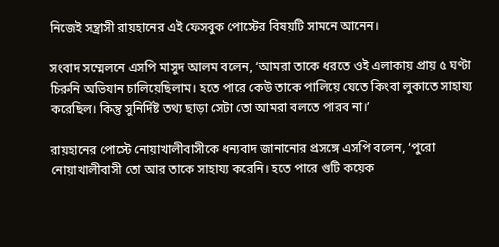নিজেই সন্ত্রাসী রায়হানের এই ফেসবুক পোস্টের বিষয়টি সামনে আনেন।

সংবাদ সম্মেলনে এসপি মাসুদ আলম বলেন, ‘আমরা তাকে ধরতে ওই এলাকায় প্রায় ৫ ঘণ্টা চিরুনি অভিযান চালিয়েছিলাম। হতে পারে কেউ তাকে পালিয়ে যেতে কিংবা লুকাতে সাহায্য করেছিল। কিন্তু সুনির্দিষ্ট তথ্য ছাড়া সেটা তো আমরা বলতে পারব না।’

রায়হানের পোস্টে নোয়াখালীবাসীকে ধন্যবাদ জানানোর প্রসঙ্গে এসপি বলেন, ‘পুরো নোয়াখালীবাসী তো আর তাকে সাহায্য করেনি। হতে পারে গুটি কয়েক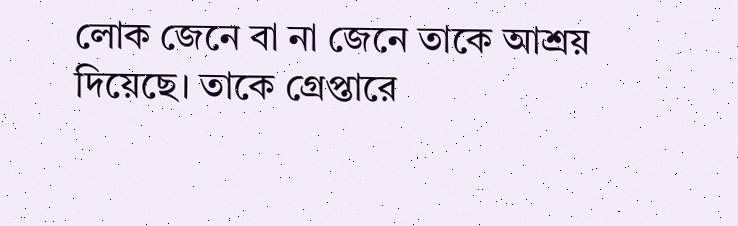লোক জেনে বা না জেনে তাকে আশ্রয় দিয়েছে। তাকে গ্রেপ্তারে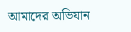আমাদের অভিযান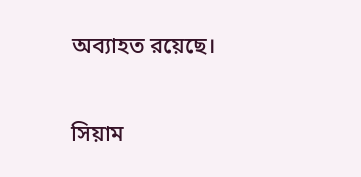অব্যাহত রয়েছে।

সিয়াম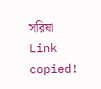সরিষা
Link copied!